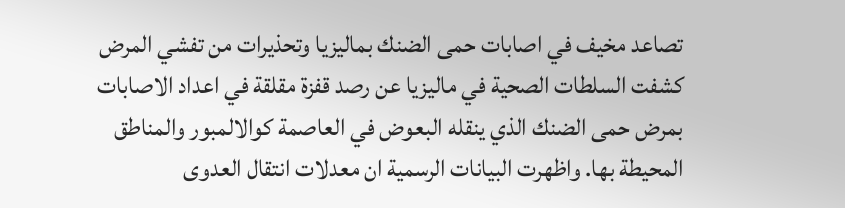تصاعد مخيف في اصابات حمى الضنك بماليزيا وتحذيرات من تفشي المرض
كشفت السلطات الصحية في ماليزيا عن رصد قفزة مقلقة في اعداد الاصابات بمرض حمى الضنك الذي ينقله البعوض في العاصمة كوالالمبور والمناطق المحيطة بها. واظهرت البيانات الرسمية ان معدلات انتقال العدوى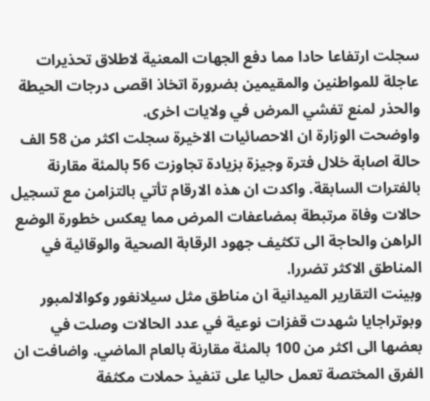سجلت ارتفاعا حادا مما دفع الجهات المعنية لاطلاق تحذيرات عاجلة للمواطنين والمقيمين بضرورة اتخاذ اقصى درجات الحيطة والحذر لمنع تفشي المرض في ولايات اخرى.
واوضحت الوزارة ان الاحصائيات الاخيرة سجلت اكثر من 58 الف حالة اصابة خلال فترة وجيزة بزيادة تجاوزت 56 بالمئة مقارنة بالفترات السابقة. واكدت ان هذه الارقام تأتي بالتزامن مع تسجيل حالات وفاة مرتبطة بمضاعفات المرض مما يعكس خطورة الوضع الراهن والحاجة الى تكثيف جهود الرقابة الصحية والوقائية في المناطق الاكثر تضررا.
وبينت التقارير الميدانية ان مناطق مثل سيلانغور وكوالالمبور وبوتراجايا شهدت قفزات نوعية في عدد الحالات وصلت في بعضها الى اكثر من 100 بالمئة مقارنة بالعام الماضي. واضافت ان الفرق المختصة تعمل حاليا على تنفيذ حملات مكثفة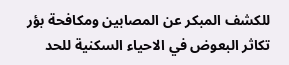للكشف المبكر عن المصابين ومكافحة بؤر تكاثر البعوض في الاحياء السكنية للحد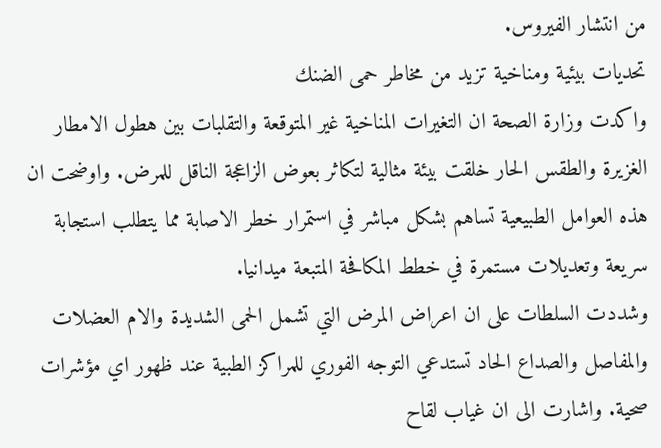من انتشار الفيروس.
تحديات بيئية ومناخية تزيد من مخاطر حمى الضنك
واكدت وزارة الصحة ان التغيرات المناخية غير المتوقعة والتقلبات بين هطول الامطار الغزيرة والطقس الحار خلقت بيئة مثالية لتكاثر بعوض الزاعجة الناقل للمرض. واوضحت ان هذه العوامل الطبيعية تساهم بشكل مباشر في استمرار خطر الاصابة مما يتطلب استجابة سريعة وتعديلات مستمرة في خطط المكافحة المتبعة ميدانيا.
وشددت السلطات على ان اعراض المرض التي تشمل الحمى الشديدة والام العضلات والمفاصل والصداع الحاد تستدعي التوجه الفوري للمراكز الطبية عند ظهور اي مؤشرات صحية. واشارت الى ان غياب لقاح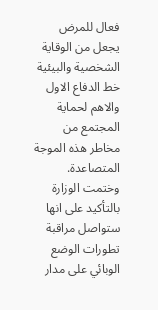فعال للمرض يجعل من الوقاية الشخصية والبيئية خط الدفاع الاول والاهم لحماية المجتمع من مخاطر هذه الموجة المتصاعدة.
وختمت الوزارة بالتأكيد على انها ستواصل مراقبة تطورات الوضع الوبائي على مدار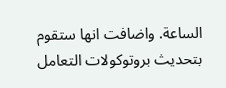الساعة. واضافت انها ستقوم بتحديث بروتوكولات التعامل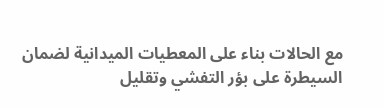مع الحالات بناء على المعطيات الميدانية لضمان السيطرة على بؤر التفشي وتقليل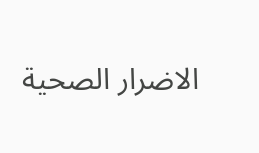الاضرار الصحية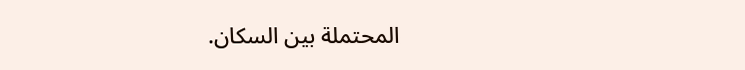المحتملة بين السكان.